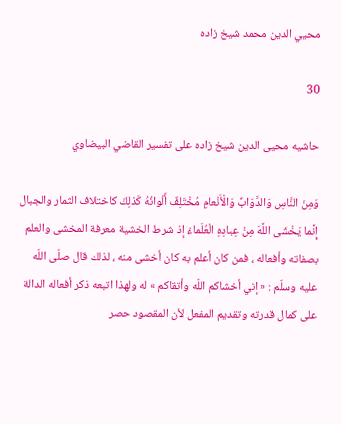محيي الدين محمد شيخ زاده

30

حاشيه محيى الدين شيخ زاده على تفسير القاضي البيضاوي

وَمِنَ النَّاسِ وَالدَّوَابِّ وَالْأَنْعامِ مُخْتَلِفٌ أَلْوانُهُ كَذلِكَ كاختلاف الثمار والجبال إِنَّما يَخْشَى اللَّهَ مِنْ عِبادِهِ الْعُلَماءُ إذ شرط الخشية معرفة المخشى والعلم بصفاته وأفعاله ، فمن كان أعلم به كان أخشى منه ، لذلك قال صلّى اللّه عليه وسلّم : « إني أخشاكم اللّه وأتقاكم » له ولهذا اتبعه ذكر أفعاله الدالة على كمال قدرته وتقديم المفعل لأن المقصود حصر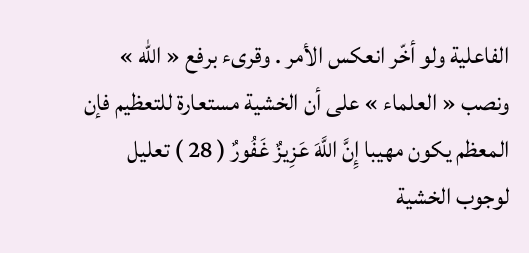الفاعلية ولو أخّر انعكس الأمر . وقرىء برفع « اللّه » ونصب « العلماء » على أن الخشية مستعارة للتعظيم فإن المعظم يكون مهيبا إِنَّ اللَّهَ عَزِيزٌ غَفُورٌ ( 28 ) تعليل لوجوب الخشية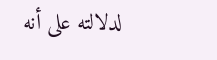لدلالته على أنه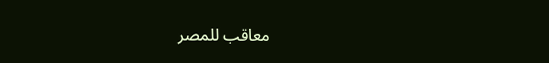معاقب للمصر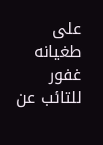على طغيانه غفور للتائب عن